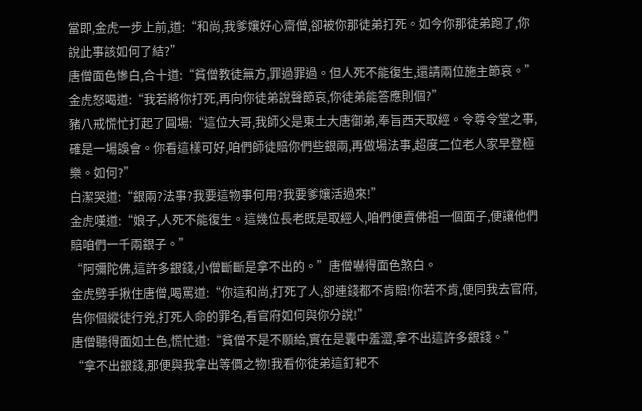當即,金虎一步上前,道:“和尚,我爹孃好心齋僧,卻被你那徒弟打死。如今你那徒弟跑了,你說此事該如何了結?”
唐僧面色慘白,合十道:“貧僧教徒無方,罪過罪過。但人死不能復生,還請兩位施主節哀。”
金虎怒喝道:“我若將你打死,再向你徒弟說聲節哀,你徒弟能答應則個?”
豬八戒慌忙打起了圓場:“這位大哥,我師父是東土大唐御弟,奉旨西天取經。令尊令堂之事,確是一場誤會。你看這樣可好,咱們師徒賠你們些銀兩,再做場法事,超度二位老人家早登極樂。如何?”
白潔哭道:“銀兩?法事?我要這物事何用?我要爹孃活過來!”
金虎嘆道:“娘子,人死不能復生。這幾位長老既是取經人,咱們便賣佛祖一個面子,便讓他們賠咱們一千兩銀子。”
“阿彌陀佛,這許多銀錢,小僧斷斷是拿不出的。”唐僧嚇得面色煞白。
金虎劈手揪住唐僧,喝罵道:“你這和尚,打死了人,卻連錢都不肯賠!你若不肯,便同我去官府,告你個縱徒行兇,打死人命的罪名,看官府如何與你分說!”
唐僧聽得面如土色,慌忙道:“貧僧不是不願給,實在是囊中羞澀,拿不出這許多銀錢。”
“拿不出銀錢,那便與我拿出等價之物!我看你徒弟這釘耙不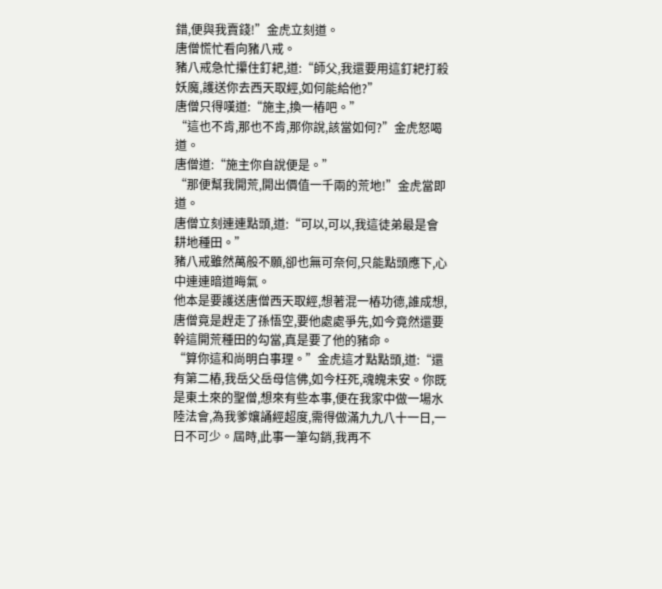錯,便與我賣錢!”金虎立刻道。
唐僧慌忙看向豬八戒。
豬八戒急忙攥住釘耙,道:“師父,我還要用這釘耙打殺妖魔,護送你去西天取經,如何能給他?”
唐僧只得嘆道:“施主,換一樁吧。”
“這也不肯,那也不肯,那你說,該當如何?”金虎怒喝道。
唐僧道:“施主你自說便是。”
“那便幫我開荒,開出價值一千兩的荒地!”金虎當即道。
唐僧立刻連連點頭,道:“可以,可以,我這徒弟最是會耕地種田。”
豬八戒雖然萬般不願,卻也無可奈何,只能點頭應下,心中連連暗道晦氣。
他本是要護送唐僧西天取經,想著混一樁功德,誰成想,唐僧竟是趕走了孫悟空,要他處處爭先,如今竟然還要幹這開荒種田的勾當,真是要了他的豬命。
“算你這和尚明白事理。”金虎這才點點頭,道:“還有第二樁,我岳父岳母信佛,如今枉死,魂魄未安。你既是東土來的聖僧,想來有些本事,便在我家中做一場水陸法會,為我爹孃誦經超度,需得做滿九九八十一日,一日不可少。屆時,此事一筆勾銷,我再不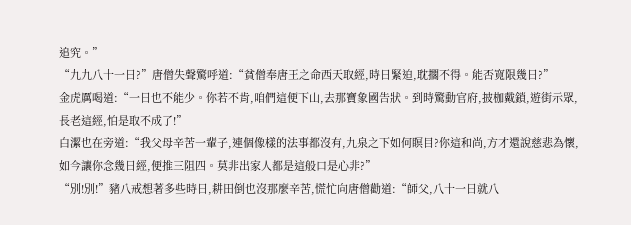追究。”
“九九八十一日?”唐僧失聲驚呼道:“貧僧奉唐王之命西天取經,時日緊迫,耽擱不得。能否寬限幾日?”
金虎厲喝道:“一日也不能少。你若不肯,咱們這便下山,去那寶象國告狀。到時驚動官府,披枷戴鎖,遊街示眾,長老這經,怕是取不成了!”
白潔也在旁道:“我父母辛苦一輩子,連個像樣的法事都沒有,九泉之下如何瞑目?你這和尚,方才還說慈悲為懷,如今讓你念幾日經,便推三阻四。莫非出家人都是這般口是心非?”
“別!別!”豬八戒想著多些時日,耕田倒也沒那麼辛苦,慌忙向唐僧勸道:“師父,八十一日就八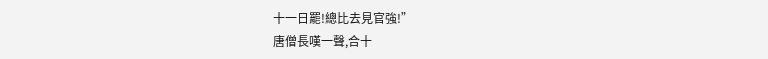十一日罷!總比去見官強!”
唐僧長嘆一聲,合十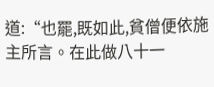道:“也罷,既如此,貧僧便依施主所言。在此做八十一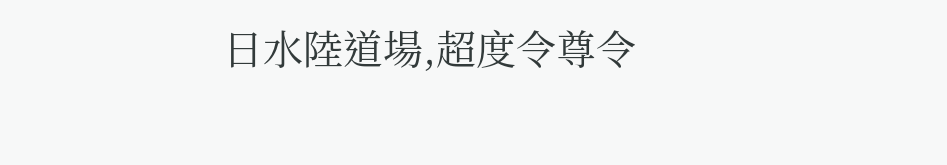日水陸道場,超度令尊令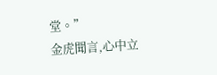堂。”
金虎聞言,心中立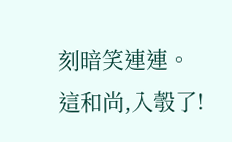刻暗笑連連。
這和尚,入彀了!